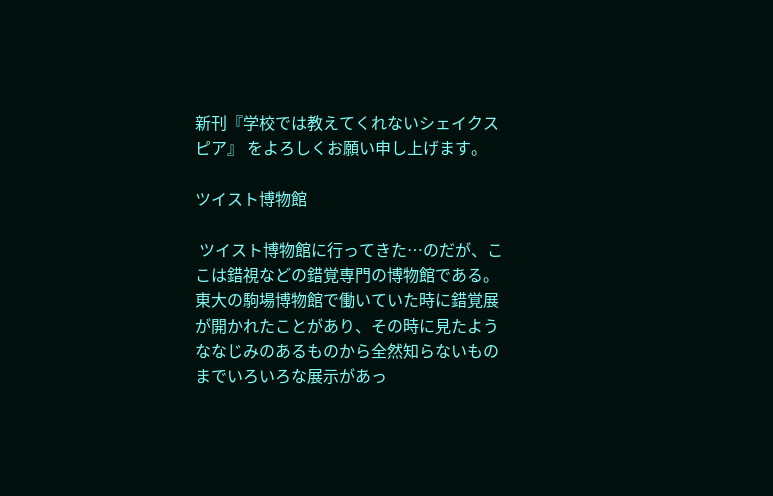新刊『学校では教えてくれないシェイクスピア』 をよろしくお願い申し上げます。

ツイスト博物館

 ツイスト博物館に行ってきた…のだが、ここは錯視などの錯覚専門の博物館である。東大の駒場博物館で働いていた時に錯覚展が開かれたことがあり、その時に見たようななじみのあるものから全然知らないものまでいろいろな展示があっ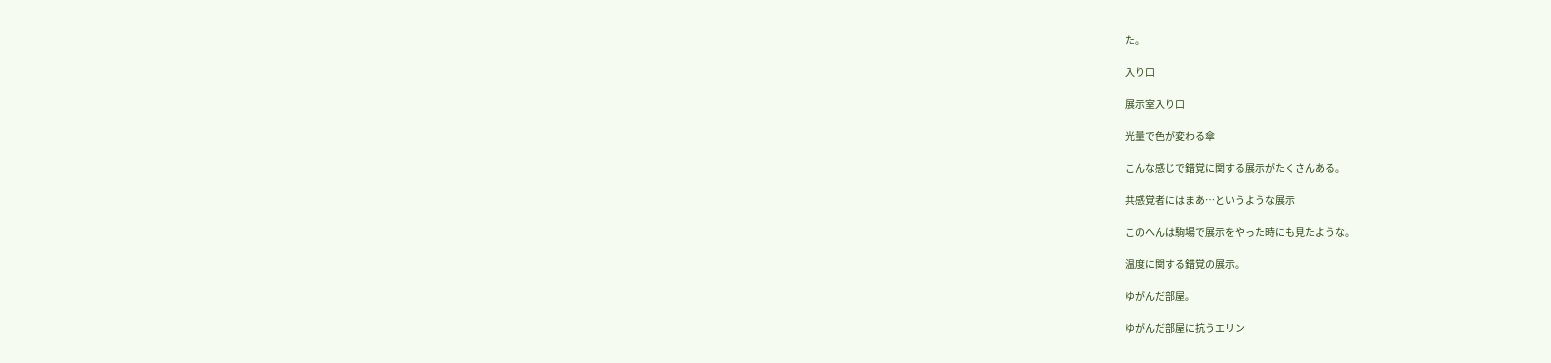た。

入り口

展示室入り口

光量で色が変わる傘

こんな感じで錯覚に関する展示がたくさんある。

共感覚者にはまあ…というような展示

このへんは駒場で展示をやった時にも見たような。

温度に関する錯覚の展示。

ゆがんだ部屋。

ゆがんだ部屋に抗うエリン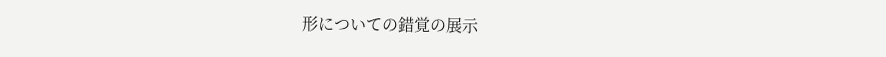形についての錯覚の展示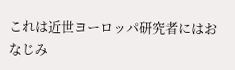これは近世ヨーロッパ研究者にはおなじみ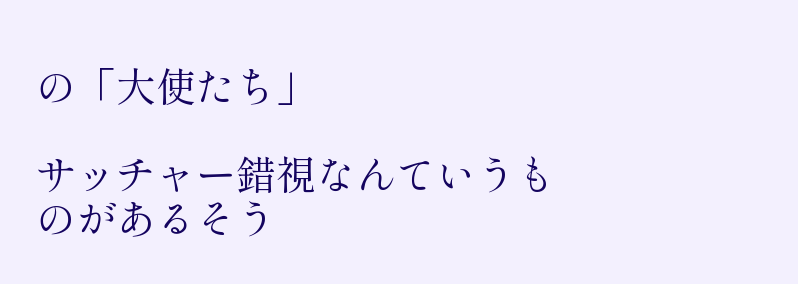の「大使たち」

サッチャー錯視なんていうものがあるそう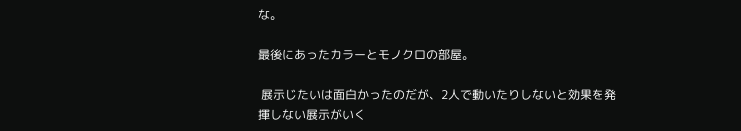な。

最後にあったカラーとモノクロの部屋。

 展示じたいは面白かったのだが、2人で動いたりしないと効果を発揮しない展示がいく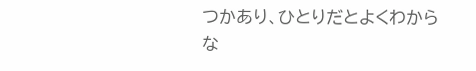つかあり、ひとりだとよくわからな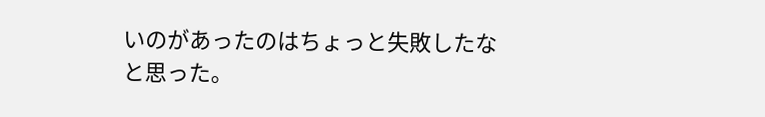いのがあったのはちょっと失敗したなと思った。